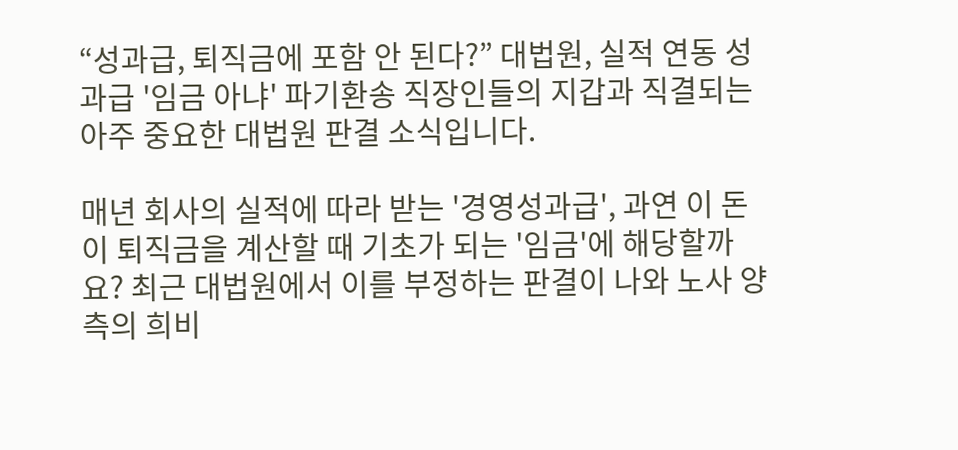“성과급, 퇴직금에 포함 안 된다?” 대법원, 실적 연동 성과급 '임금 아냐' 파기환송 직장인들의 지갑과 직결되는 아주 중요한 대법원 판결 소식입니다.

매년 회사의 실적에 따라 받는 '경영성과급', 과연 이 돈이 퇴직금을 계산할 때 기초가 되는 '임금'에 해당할까요? 최근 대법원에서 이를 부정하는 판결이 나와 노사 양측의 희비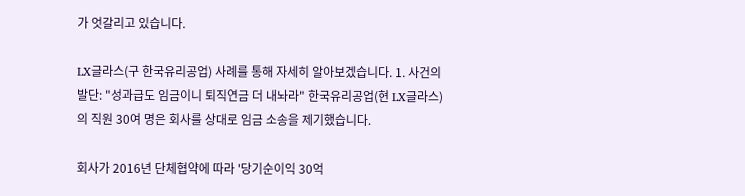가 엇갈리고 있습니다.

LX글라스(구 한국유리공업) 사례를 통해 자세히 알아보겠습니다. 1. 사건의 발단: "성과급도 임금이니 퇴직연금 더 내놔라" 한국유리공업(현 LX글라스)의 직원 30여 명은 회사를 상대로 임금 소송을 제기했습니다.

회사가 2016년 단체협약에 따라 '당기순이익 30억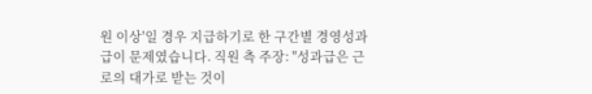원 이상'일 경우 지급하기로 한 구간별 경영성과급이 문제였습니다. 직원 측 주장: "성과급은 근로의 대가로 받는 것이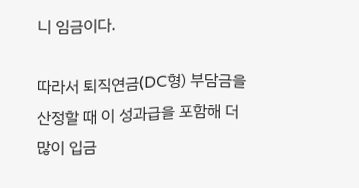니 임금이다.

따라서 퇴직연금(DC형) 부담금을 산정할 때 이 성과급을 포함해 더 많이 입금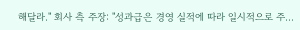해달라." 회사 측 주장: "성과급은 경영 실적에 따라 일시적으로 주...